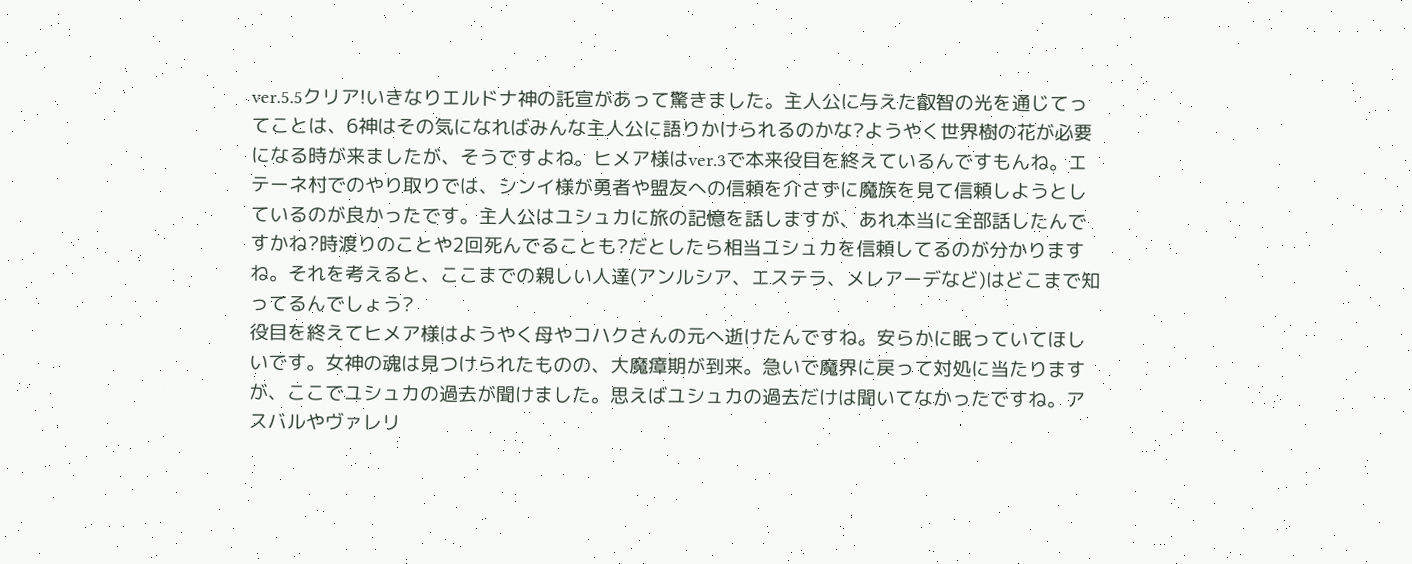ver.5.5クリア!いきなりエルドナ神の託宣があって驚きました。主人公に与えた叡智の光を通じてってことは、6神はその気になればみんな主人公に語りかけられるのかな?ようやく世界樹の花が必要になる時が来ましたが、そうですよね。ヒメア様はver.3で本来役目を終えているんですもんね。エテーネ村でのやり取りでは、シンイ様が勇者や盟友への信頼を介さずに魔族を見て信頼しようとしているのが良かったです。主人公はユシュカに旅の記憶を話しますが、あれ本当に全部話したんですかね?時渡りのことや2回死んでることも?だとしたら相当ユシュカを信頼してるのが分かりますね。それを考えると、ここまでの親しい人達(アンルシア、エステラ、メレアーデなど)はどこまで知ってるんでしょう?
役目を終えてヒメア様はようやく母やコハクさんの元へ逝けたんですね。安らかに眠っていてほしいです。女神の魂は見つけられたものの、大魔瘴期が到来。急いで魔界に戻って対処に当たりますが、ここでユシュカの過去が聞けました。思えばユシュカの過去だけは聞いてなかったですね。アスバルやヴァレリ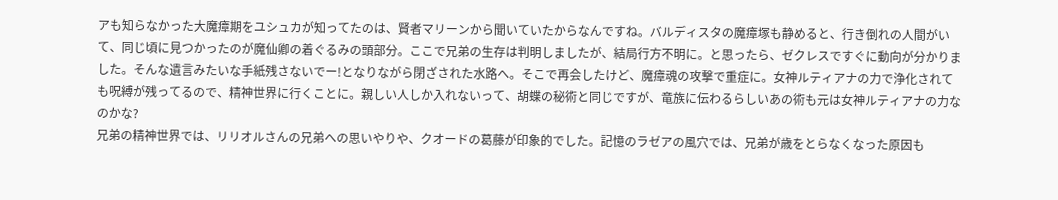アも知らなかった大魔瘴期をユシュカが知ってたのは、賢者マリーンから聞いていたからなんですね。バルディスタの魔瘴塚も静めると、行き倒れの人間がいて、同じ頃に見つかったのが魔仙卿の着ぐるみの頭部分。ここで兄弟の生存は判明しましたが、結局行方不明に。と思ったら、ゼクレスですぐに動向が分かりました。そんな遺言みたいな手紙残さないでー!となりながら閉ざされた水路へ。そこで再会したけど、魔瘴魂の攻撃で重症に。女神ルティアナの力で浄化されても呪縛が残ってるので、精神世界に行くことに。親しい人しか入れないって、胡蝶の秘術と同じですが、竜族に伝わるらしいあの術も元は女神ルティアナの力なのかな?
兄弟の精神世界では、リリオルさんの兄弟への思いやりや、クオードの葛藤が印象的でした。記憶のラゼアの風穴では、兄弟が歳をとらなくなった原因も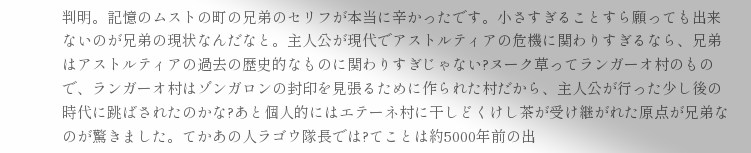判明。記憶のムストの町の兄弟のセリフが本当に辛かったです。小さすぎることすら願っても出来ないのが兄弟の現状なんだなと。主人公が現代でアストルティアの危機に関わりすぎるなら、兄弟はアストルティアの過去の歴史的なものに関わりすぎじゃない?ヌーク草ってランガーオ村のもので、ランガーオ村はゾンガロンの封印を見張るために作られた村だから、主人公が行った少し後の時代に跳ばされたのかな?あと個人的にはエテーネ村に干しどくけし茶が受け継がれた原点が兄弟なのが驚きました。てかあの人ラゴウ隊長では?てことは約5000年前の出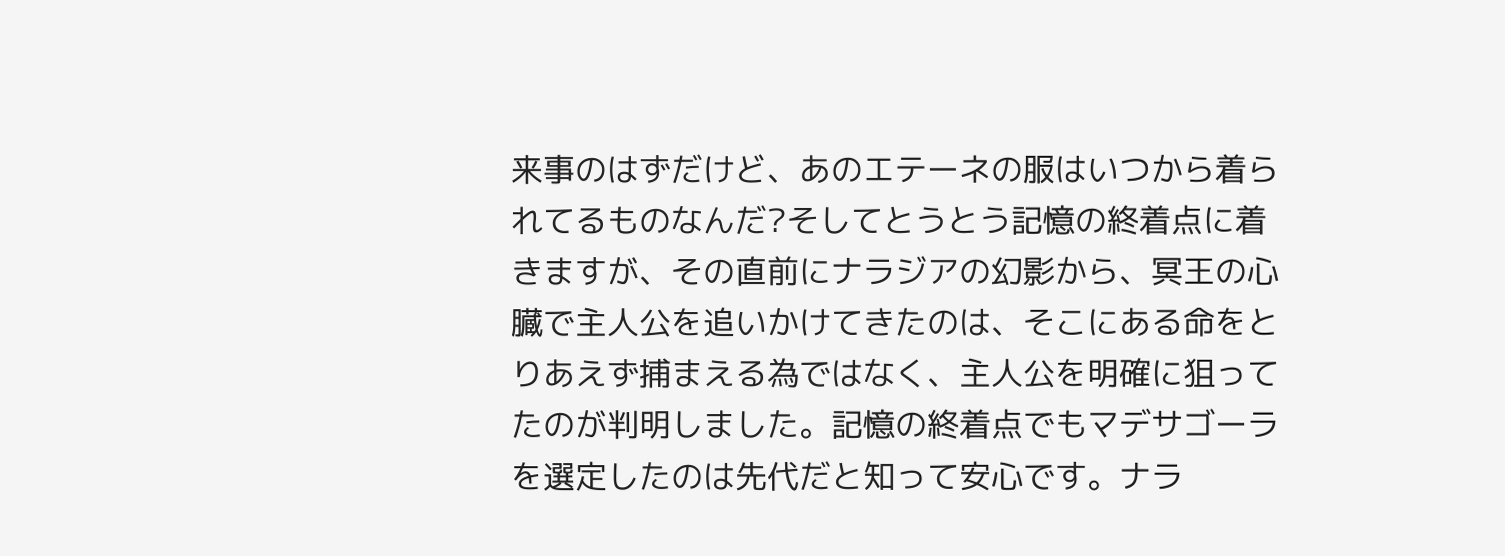来事のはずだけど、あのエテーネの服はいつから着られてるものなんだ?そしてとうとう記憶の終着点に着きますが、その直前にナラジアの幻影から、冥王の心臓で主人公を追いかけてきたのは、そこにある命をとりあえず捕まえる為ではなく、主人公を明確に狙ってたのが判明しました。記憶の終着点でもマデサゴーラを選定したのは先代だと知って安心です。ナラ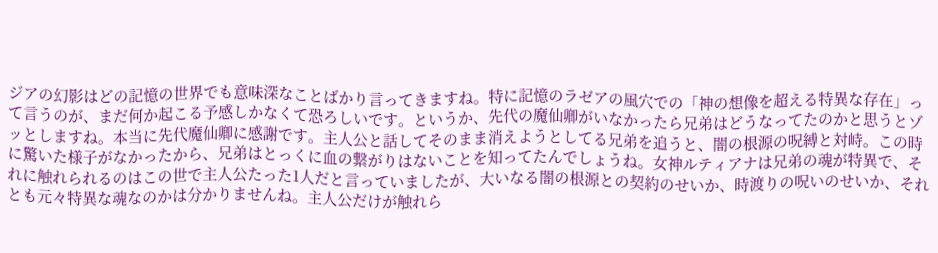ジアの幻影はどの記憶の世界でも意味深なことばかり言ってきますね。特に記憶のラゼアの風穴での「神の想像を超える特異な存在」って言うのが、まだ何か起こる予感しかなくて恐ろしいです。というか、先代の魔仙卿がいなかったら兄弟はどうなってたのかと思うとゾッとしますね。本当に先代魔仙卿に感謝です。主人公と話してそのまま消えようとしてる兄弟を追うと、闇の根源の呪縛と対峙。この時に驚いた様子がなかったから、兄弟はとっくに血の繋がりはないことを知ってたんでしょうね。女神ルティアナは兄弟の魂が特異で、それに触れられるのはこの世で主人公たった1人だと言っていましたが、大いなる闇の根源との契約のせいか、時渡りの呪いのせいか、それとも元々特異な魂なのかは分かりませんね。主人公だけが触れら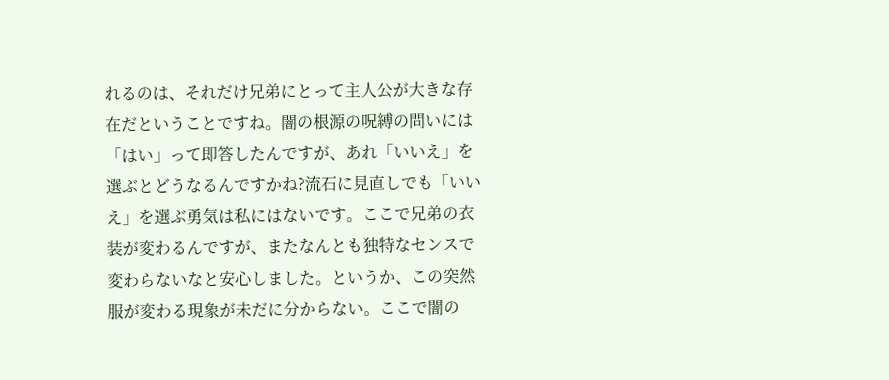れるのは、それだけ兄弟にとって主人公が大きな存在だということですね。闇の根源の呪縛の問いには「はい」って即答したんですが、あれ「いいえ」を選ぶとどうなるんですかね?流石に見直しでも「いいえ」を選ぶ勇気は私にはないです。ここで兄弟の衣装が変わるんですが、またなんとも独特なセンスで変わらないなと安心しました。というか、この突然服が変わる現象が未だに分からない。ここで闇の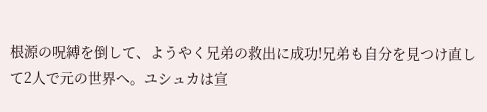根源の呪縛を倒して、ようやく兄弟の救出に成功!兄弟も自分を見つけ直して2人で元の世界へ。ユシュカは宣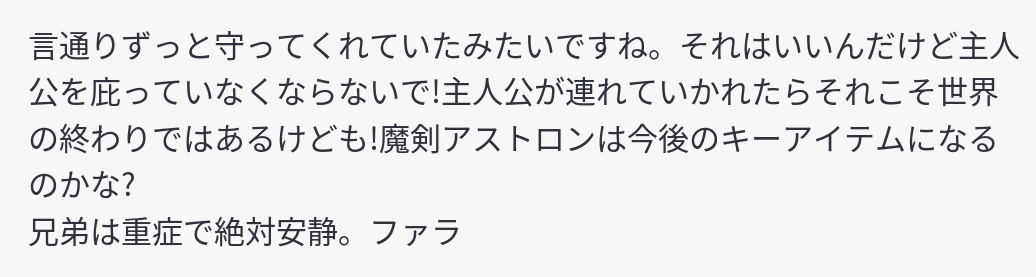言通りずっと守ってくれていたみたいですね。それはいいんだけど主人公を庇っていなくならないで!主人公が連れていかれたらそれこそ世界の終わりではあるけども!魔剣アストロンは今後のキーアイテムになるのかな?
兄弟は重症で絶対安静。ファラ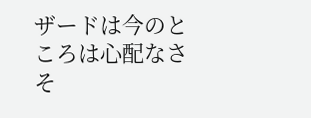ザードは今のところは心配なさそ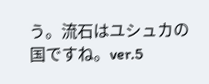う。流石はユシュカの国ですね。ver.5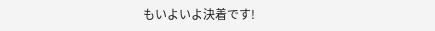もいよいよ決着です!